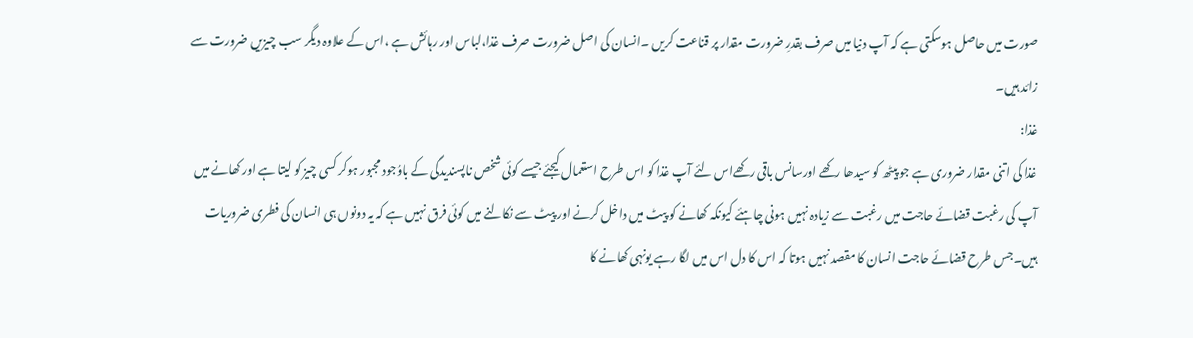صورت میں حاصل ہوسکتی ہے کہ آپ دنیا میں صرف بقدرِ ضرورت مقدار پر قناعت کریں ۔انسان کی اصل ضرورت صرف غذا،لباس اور رہائش ہے ،اس کے علاوہ دیگر سب چیزیں ضرورت سے زائد ہیں۔
غذا:
غذا کی اتنی مقدار ضروری ہے جو پیٹھ کو سیدھا رکھے اورسانس باقی رکھےاس لئے آپ غذا کو اس طرح استعمال کیجئے جیسے کوئی شخص ناپسندیدگی کے باوُجود مجبور ہوکر کسی چیز کو لیتا ہے اور کھانے میں آپ کی رغبت قضائے حاجت میں رغبت سے زیادہ نہیں ہونی چاہئے کیونکہ کھانے کو پیٹ میں داخل کرنے اور پیٹ سے نکالنے میں کوئی فرق نہیں ہے کہ یہ دونوں ہی انسان کی فطری ضروریات ہیں۔جس طرح قضائے حاجت انسان کا مقصد نہیں ہوتا کہ اس کا دل اس میں لگا رہے یونہی کھانے کا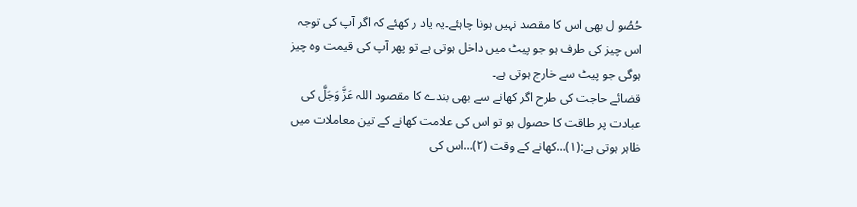حُصُو ل بھی اس کا مقصد نہیں ہونا چاہئے۔یہ یاد ر کھئے کہ اگر آپ کی توجہ اس چیز کی طرف ہو جو پیٹ میں داخل ہوتی ہے تو پھر آپ کی قیمت وہ چیز ہوگی جو پیٹ سے خارج ہوتی ہے۔
قضائے حاجت کی طرح اگر کھانے سے بھی بندے کا مقصود اللہ عَزَّ وَجَلَّ کی عبادت پر طاقت کا حصول ہو تو اس کی علامت کھانے کے تین معاملات میں ظاہر ہوتی ہے:(۱)…کھانے کے وقت (۲)…اس کی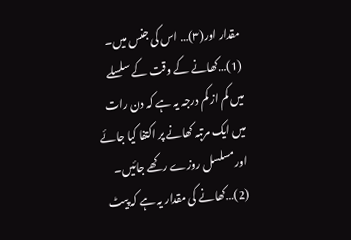مقدار اور(۳)… اس کی جنس میں۔
(1)…کھانے کے وقت کے سلسلے میں کم از کم درجہ یہ ہے کہ دن رات میں ایک مرتبہ کھانے پر اکتفا کیا جائے اورمسلسل روزے رکھے جائیں۔
(2)…کھانے کی مقدار یہ ہے کہ پیٹ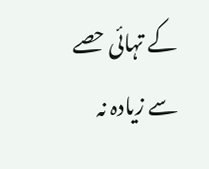کے تہائی حصے سے زیادہ نہ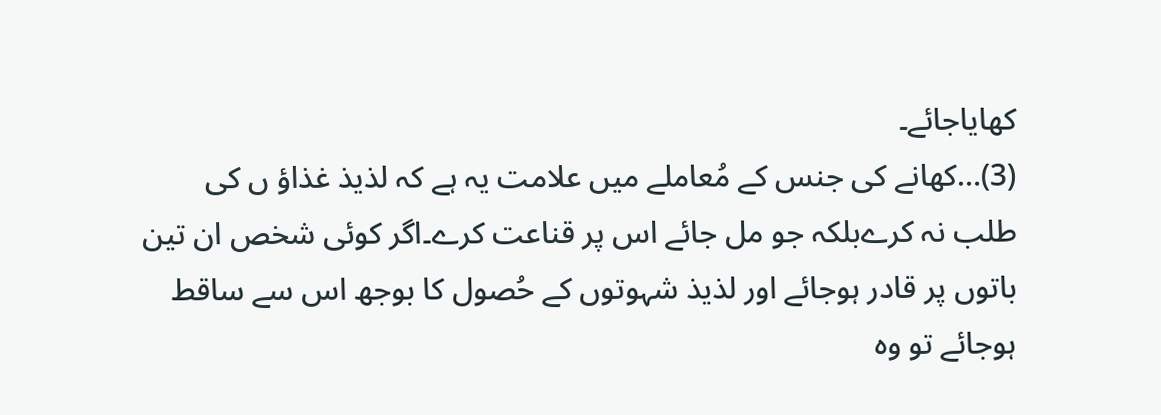کھایاجائے۔
(3)…کھانے کی جنس کے مُعاملے میں علامت یہ ہے کہ لذیذ غذاؤ ں کی طلب نہ کرےبلکہ جو مل جائے اس پر قناعت کرے۔اگر کوئی شخص ان تین باتوں پر قادر ہوجائے اور لذیذ شہوتوں کے حُصول کا بوجھ اس سے ساقط ہوجائے تو وہ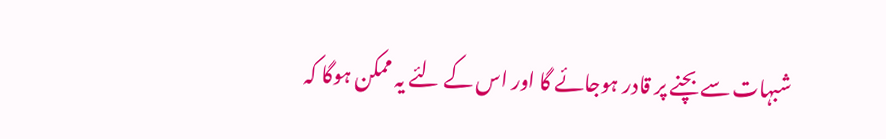شبہات سے بچنے پر قادر ہوجائے گا اور اس کے لئے یہ ممکن ہوگا کہ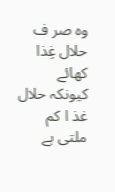وہ صر ف حلال غِذا کھائے کیونکہ حلال غذ ا کم ملتی ہے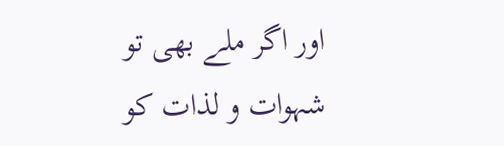اور اگر ملے بھی تو شہوات و لذات کو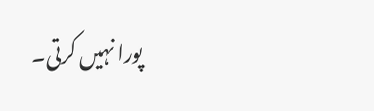پورا نہیں کرتی۔